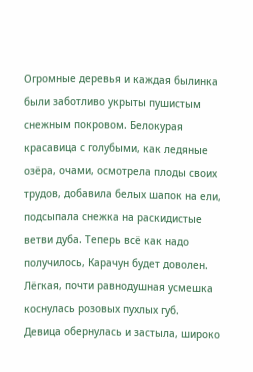Огромные деревья и каждая былинка были заботливо укрыты пушистым снежным покровом. Белокурая красавица с голубыми, как ледяные озёра, очами, осмотрела плоды своих трудов, добавила белых шапок на ели, подсыпала снежка на раскидистые ветви дуба. Теперь всё как надо получилось, Карачун будет доволен. Лёгкая, почти равнодушная усмешка коснулась розовых пухлых губ.
Девица обернулась и застыла, широко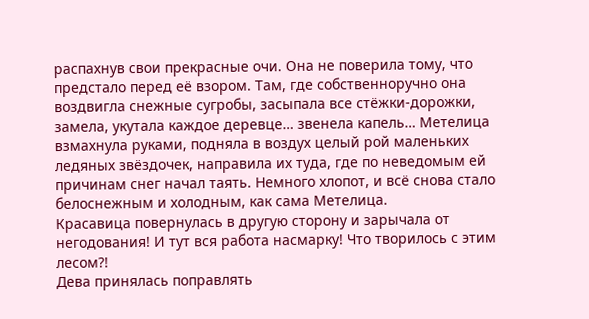распахнув свои прекрасные очи. Она не поверила тому, что предстало перед её взором. Там, где собственноручно она воздвигла снежные сугробы, засыпала все стёжки-дорожки, замела, укутала каждое деревце… звенела капель… Метелица взмахнула руками, подняла в воздух целый рой маленьких ледяных звёздочек, направила их туда, где по неведомым ей причинам снег начал таять. Немного хлопот, и всё снова стало белоснежным и холодным, как сама Метелица.
Красавица повернулась в другую сторону и зарычала от негодования! И тут вся работа насмарку! Что творилось с этим лесом?!
Дева принялась поправлять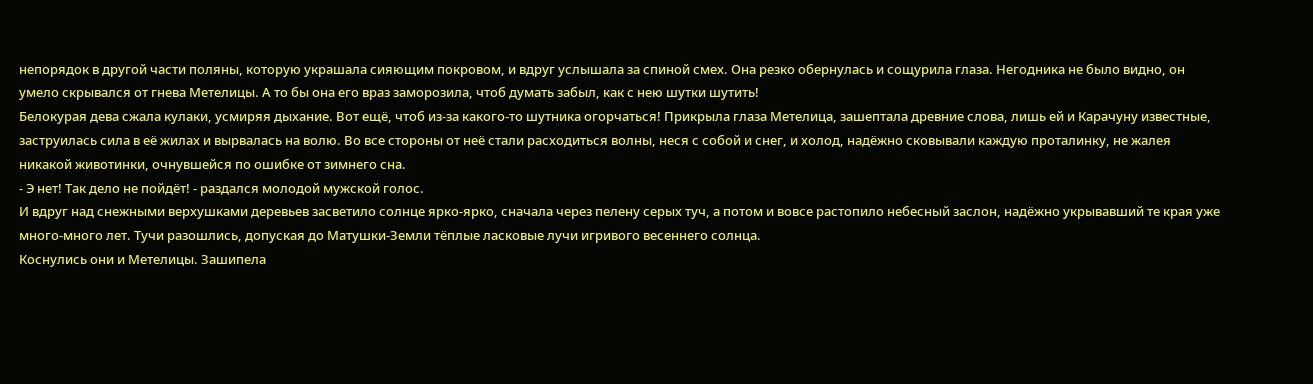непорядок в другой части поляны, которую украшала сияющим покровом, и вдруг услышала за спиной смех. Она резко обернулась и сощурила глаза. Негодника не было видно, он умело скрывался от гнева Метелицы. А то бы она его враз заморозила, чтоб думать забыл, как с нею шутки шутить!
Белокурая дева сжала кулаки, усмиряя дыхание. Вот ещё, чтоб из-за какого-то шутника огорчаться! Прикрыла глаза Метелица, зашептала древние слова, лишь ей и Карачуну известные, заструилась сила в её жилах и вырвалась на волю. Во все стороны от неё стали расходиться волны, неся с собой и снег, и холод, надёжно сковывали каждую проталинку, не жалея никакой животинки, очнувшейся по ошибке от зимнего сна.
- Э нет! Так дело не пойдёт! - раздался молодой мужской голос.
И вдруг над снежными верхушками деревьев засветило солнце ярко-ярко, сначала через пелену серых туч, а потом и вовсе растопило небесный заслон, надёжно укрывавший те края уже много-много лет. Тучи разошлись, допуская до Матушки-Земли тёплые ласковые лучи игривого весеннего солнца.
Коснулись они и Метелицы. Зашипела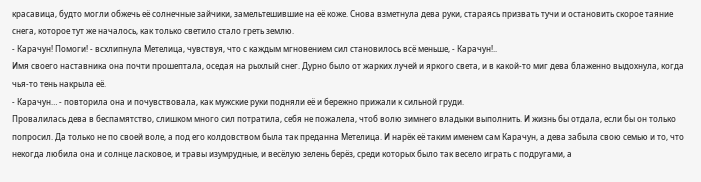красавица, будто могли обжечь её солнечные зайчики, замельтешившие на её коже. Снова взметнула дева руки, стараясь призвать тучи и остановить скорое таяние снега, которое тут же началось, как только светило стало греть землю.
- Карачун! Помоги! - всхлипнула Метелица, чувствуя, что с каждым мгновением сил становилось всё меньше, - Карачун!..
Имя своего наставника она почти прошептала, оседая на рыхлый снег. Дурно было от жарких лучей и яркого света, и в какой-то миг дева блаженно выдохнула, когда чья-то тень накрыла её.
- Карачун… - повторила она и почувствовала, как мужские руки подняли её и бережно прижали к сильной груди.
Провалилась дева в беспамятство, слишком много сил потратила, себя не пожалела, чтоб волю зимнего владыки выполнить. И жизнь бы отдала, если бы он только попросил. Да только не по своей воле, а под его колдовством была так преданна Метелица. И нарёк её таким именем сам Карачун, а дева забыла свою семью и то, что некогда любила она и солнце ласковое, и травы изумрудные, и весёлую зелень берёз, среди которых было так весело играть с подругами, а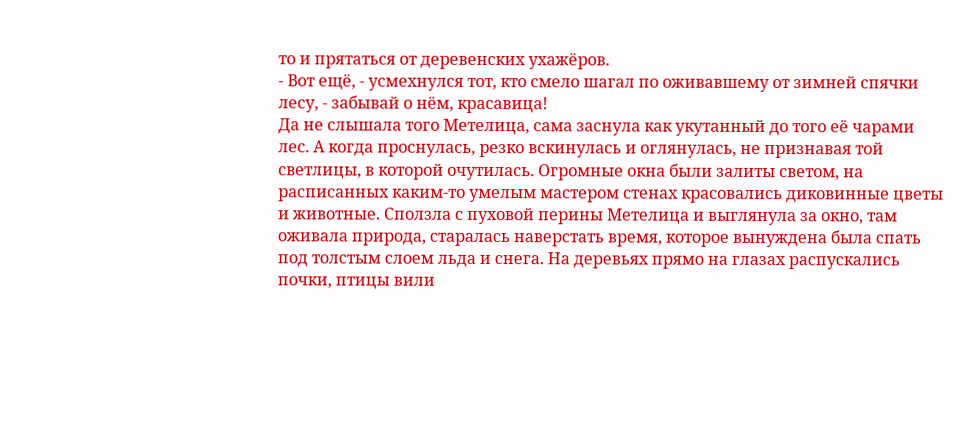то и прятаться от деревенских ухажёров.
- Вот ещё, - усмехнулся тот, кто смело шагал по оживавшему от зимней спячки лесу, - забывай о нём, красавица!
Да не слышала того Метелица, сама заснула как укутанный до того её чарами лес. А когда проснулась, резко вскинулась и оглянулась, не признавая той светлицы, в которой очутилась. Огромные окна были залиты светом, на расписанных каким-то умелым мастером стенах красовались диковинные цветы и животные. Сползла с пуховой перины Метелица и выглянула за окно, там оживала природа, старалась наверстать время, которое вынуждена была спать под толстым слоем льда и снега. На деревьях прямо на глазах распускались почки, птицы вили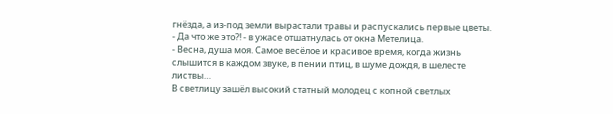гнёзда, а из-под земли вырастали травы и распускались первые цветы.
- Да что же это?! - в ужасе отшатнулась от окна Метелица.
- Весна, душа моя. Самое весёлое и красивое время, когда жизнь слышится в каждом звуке, в пении птиц, в шуме дождя, в шелесте листвы…
В светлицу зашёл высокий статный молодец с копной светлых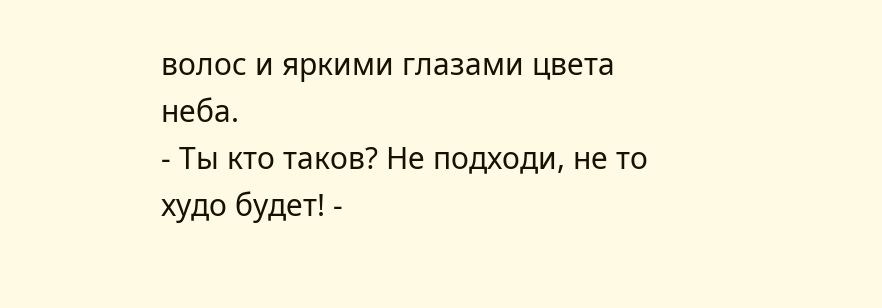волос и яркими глазами цвета неба.
- Ты кто таков? Не подходи, не то худо будет! -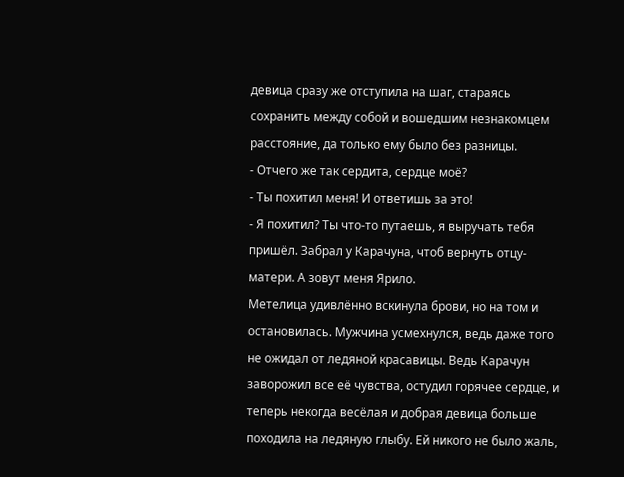девица сразу же отступила на шаг, стараясь сохранить между собой и вошедшим незнакомцем расстояние, да только ему было без разницы.
- Отчего же так сердита, сердце моё?
- Ты похитил меня! И ответишь за это!
- Я похитил? Ты что-то путаешь, я выручать тебя пришёл. Забрал у Карачуна, чтоб вернуть отцу-матери. А зовут меня Ярило.
Метелица удивлённо вскинула брови, но на том и остановилась. Мужчина усмехнулся, ведь даже того не ожидал от ледяной красавицы. Ведь Карачун заворожил все её чувства, остудил горячее сердце, и теперь некогда весёлая и добрая девица больше походила на ледяную глыбу. Ей никого не было жаль,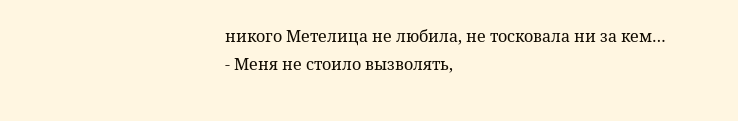никого Метелица не любила, не тосковала ни за кем…
- Меня не стоило вызволять,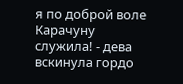я по доброй воле Карачуну служила! - дева вскинула гордо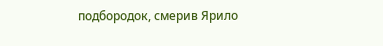подбородок, смерив Ярило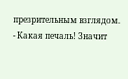презрительным взглядом.
- Какая печаль! Значит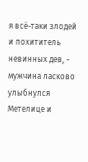я всё-таки злодей и похититель невинных дев, - мужчина ласково улыбнулся Метелице и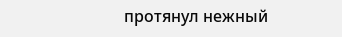протянул нежный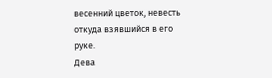весенний цветок, невесть откуда взявшийся в его руке.
Дева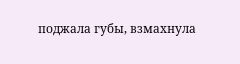поджала губы, взмахнула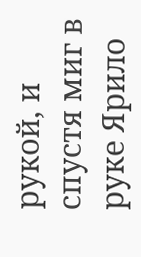рукой, и спустя миг в руке Ярило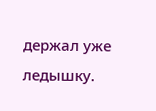держал уже ледышку.